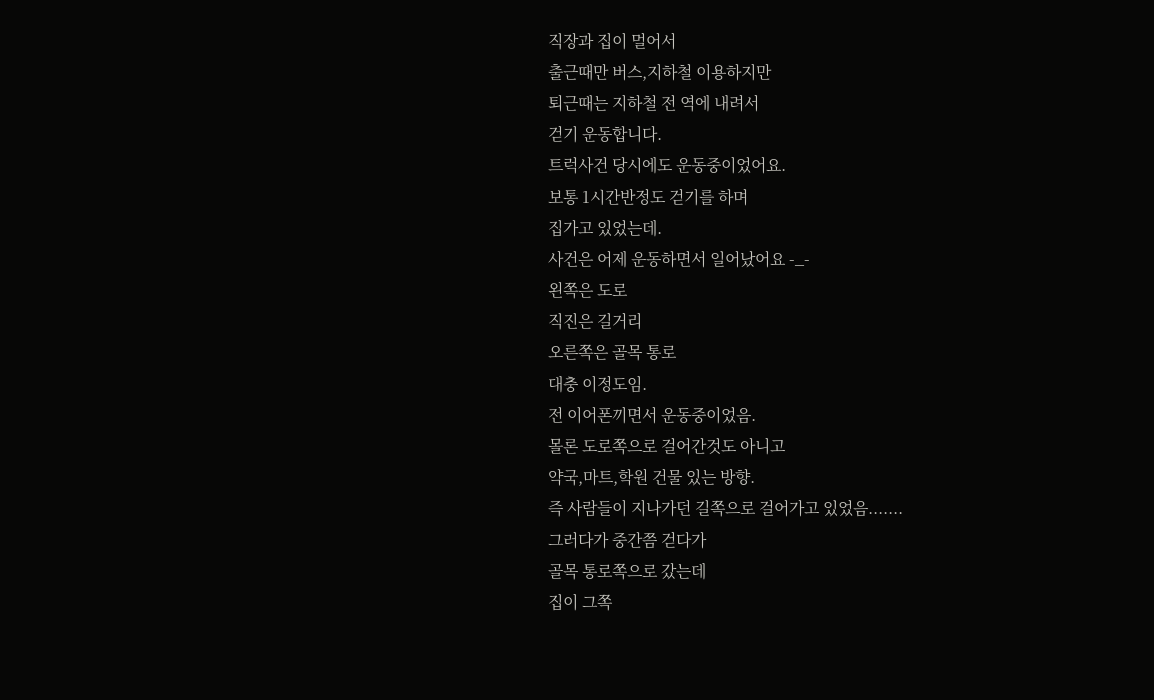직장과 집이 멀어서
출근때만 버스,지하철 이용하지만
퇴근때는 지하철 전 역에 내려서
걷기 운동합니다.
트럭사건 당시에도 운동중이었어요.
보통 1시간반정도 걷기를 하며
집가고 있었는데.
사건은 어제 운동하면서 일어났어요 -_-
왼쪽은 도로
직진은 길거리
오른쪽은 골목 통로
대충 이정도임.
전 이어폰끼면서 운동중이었음.
몰론 도로쪽으로 걸어간것도 아니고
약국,마트,학원 건물 있는 방향.
즉 사람들이 지나가던 길쪽으로 걸어가고 있었음.......
그러다가 중간쯤 걷다가
골목 통로쪽으로 갔는데
집이 그쪽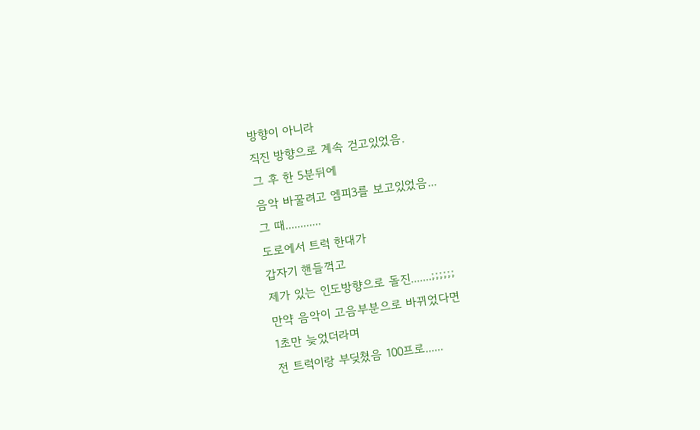방향이 아니라
직진 방향으로 계속 걷고있었음.
그 후 한 5분뒤에
음악 바꿀려고 엠피3를 보고있었음...
그 때............
도로에서 트럭 한대가
갑자기 핸들꺽고
제가 있는 인도방향으로 돌진.......;;;;;;
만약 음악이 고음부분으로 바뀌었다면
1초만 늦었더라며
전 트럭이랑 부딪쳤음 100프로......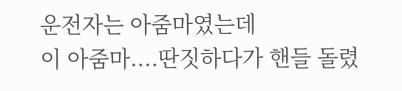운전자는 아줌마였는데
이 아줌마....딴짓하다가 핸들 돌렸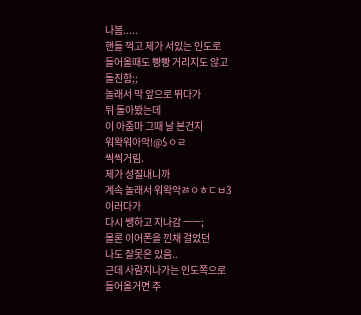나봄.....
핸들 꺽고 제가 서있는 인도로
들어올때도 빵빵 거리지도 않고
돌진함;;
놀래서 막 앞으로 뛰다가
뒤 돌아봤는데
이 아줌마 그때 날 본건지
워왁워아악!@$ㅇㄹ
씩씩거림.
제가 성질내니까
계속 놀래서 워왁악ㅀㅇㅎㄷㅂ3
이러다가
다시 쌩하고 지나감 ㅡㅡ;
몰론 이어폰을 낀채 걸었던
나도 잘못은 있음..
근데 사람지나가는 인도쪽으로
들어올거면 주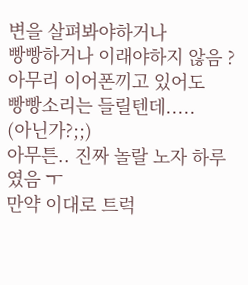변을 살펴봐야하거나
빵빵하거나 이래야하지 않음 ?
아무리 이어폰끼고 있어도
빵빵소리는 들릴텐데.....
(아닌가?;;)
아무튼.. 진짜 놀랄 노자 하루였음 ㅜ
만약 이대로 트럭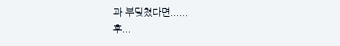과 부딪쳤다면......
후...